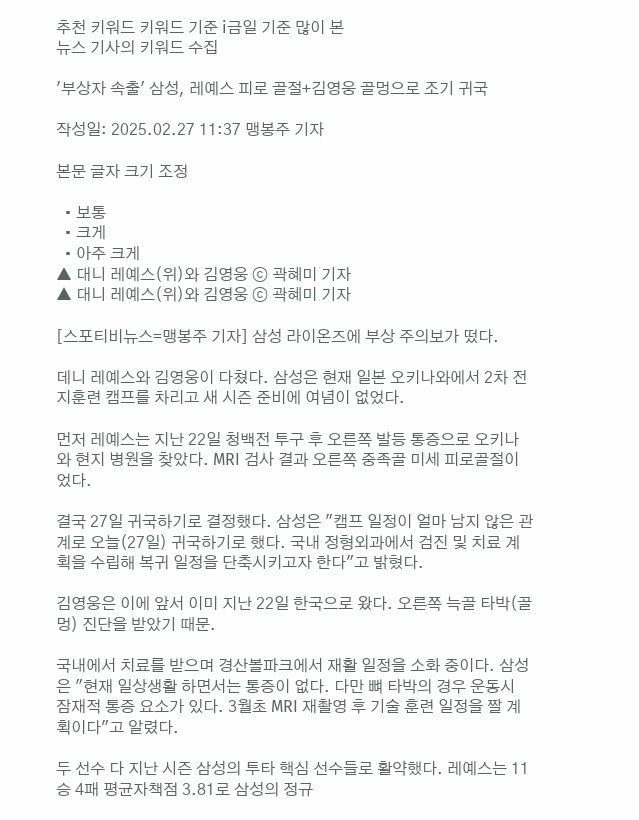추천 키워드 키워드 기준 i금일 기준 많이 본
뉴스 기사의 키워드 수집

'부상자 속출' 삼성, 레예스 피로 골절+김영웅 골멍으로 조기 귀국

작성일: 2025.02.27 11:37 맹봉주 기자

본문 글자 크기 조정

  • 보통
  • 크게
  • 아주 크게
▲ 대니 레예스(위)와 김영웅 ⓒ 곽혜미 기자
▲ 대니 레예스(위)와 김영웅 ⓒ 곽혜미 기자

[스포티비뉴스=맹봉주 기자] 삼성 라이온즈에 부상 주의보가 떴다.

데니 레예스와 김영웅이 다쳤다. 삼성은 현재 일본 오키나와에서 2차 전지훈련 캠프를 차리고 새 시즌 준비에 여념이 없었다.

먼저 레예스는 지난 22일 청백전 투구 후 오른쪽 발등 통증으로 오키나와 현지 병원을 찾았다. MRI 검사 결과 오른쪽 중족골 미세 피로골절이었다.

결국 27일 귀국하기로 결정했다. 삼성은 "캠프 일정이 얼마 남지 않은 관계로 오늘(27일) 귀국하기로 했다. 국내 정형외과에서 검진 및 치료 계획을 수립해 복귀 일정을 단축시키고자 한다"고 밝혔다.

김영웅은 이에 앞서 이미 지난 22일 한국으로 왔다. 오른쪽 늑골 타박(골멍) 진단을 받았기 때문.

국내에서 치료를 받으며 경산볼파크에서 재활 일정을 소화 중이다. 삼성은 "현재 일상생활 하면서는 통증이 없다. 다만 뼈 타박의 경우 운동시 잠재적 통증 요소가 있다. 3월초 MRI 재촬영 후 기술 훈련 일정을 짤 계획이다"고 알렸다.

두 선수 다 지난 시즌 삼성의 투타 핵심 선수들로 활약했다. 레예스는 11승 4패 평균자책점 3.81로 삼성의 정규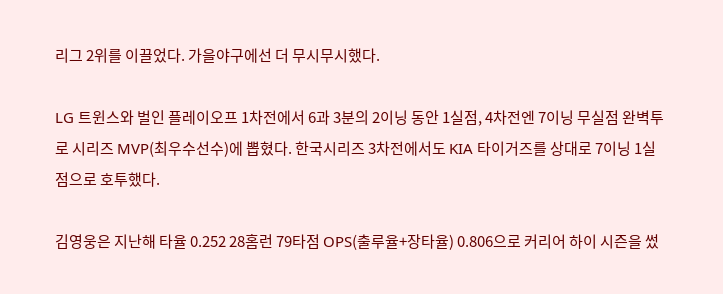리그 2위를 이끌었다. 가을야구에선 더 무시무시했다.

LG 트윈스와 벌인 플레이오프 1차전에서 6과 3분의 2이닝 동안 1실점, 4차전엔 7이닝 무실점 완벽투로 시리즈 MVP(최우수선수)에 뽑혔다. 한국시리즈 3차전에서도 KIA 타이거즈를 상대로 7이닝 1실점으로 호투했다.

김영웅은 지난해 타율 0.252 28홈런 79타점 OPS(출루율+장타율) 0.806으로 커리어 하이 시즌을 썼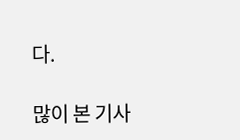다.

많이 본 기사